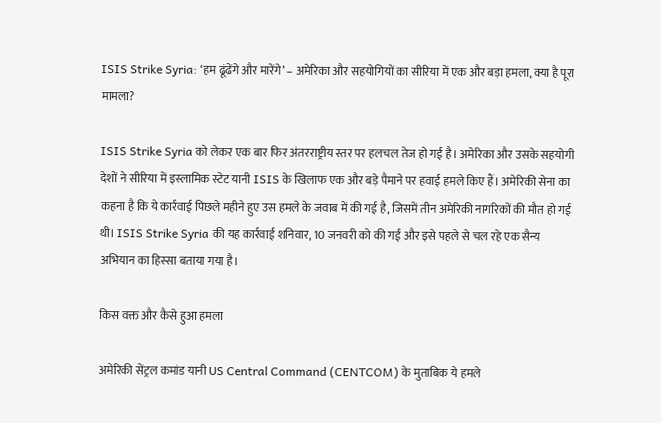ISIS Strike Syria: ‘हम ढूंढेंगे और मारेंगे’ – अमेरिका और सहयोगियों का सीरिया में एक और बड़ा हमला, क्या है पूरा मामला?

ISIS Strike Syria को लेकर एक बार फिर अंतरराष्ट्रीय स्तर पर हलचल तेज हो गई है। अमेरिका और उसके सहयोगी देशों ने सीरिया में इस्लामिक स्टेट यानी ISIS के खिलाफ एक और बड़े पैमाने पर हवाई हमले किए हैं। अमेरिकी सेना का कहना है कि ये कार्रवाई पिछले महीने हुए उस हमले के जवाब में की गई है, जिसमें तीन अमेरिकी नागरिकों की मौत हो गई थी। ISIS Strike Syria की यह कार्रवाई शनिवार, 10 जनवरी को की गई और इसे पहले से चल रहे एक सैन्य अभियान का हिस्सा बताया गया है।

किस वक्त और कैसे हुआ हमला

अमेरिकी सेंट्रल कमांड यानी US Central Command (CENTCOM) के मुताबिक ये हमले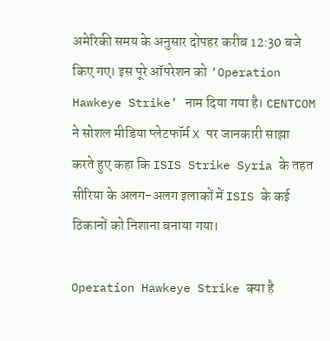अमेरिकी समय के अनुसार दोपहर करीब 12:30 बजे किए गए। इस पूरे ऑपरेशन को ‘Operation Hawkeye Strike’ नाम दिया गया है। CENTCOM ने सोशल मीडिया प्लेटफॉर्म X पर जानकारी साझा करते हुए कहा कि ISIS Strike Syria के तहत सीरिया के अलग-अलग इलाकों में ISIS के कई ठिकानों को निशाना बनाया गया।

Operation Hawkeye Strike क्या है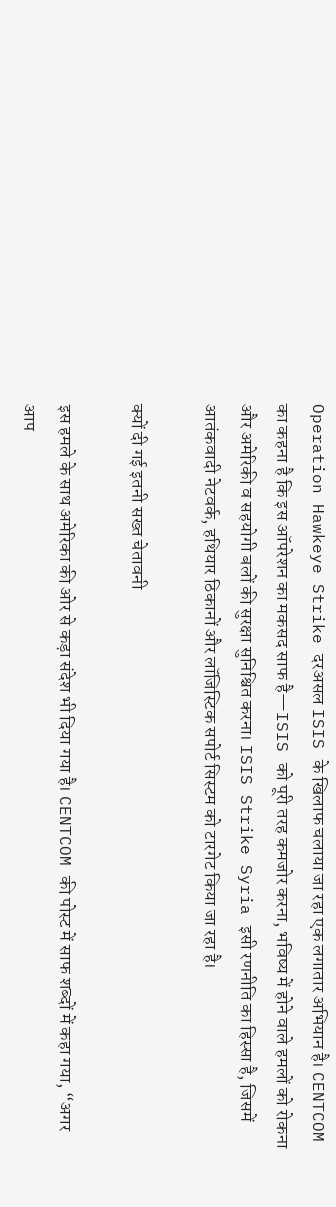Operation Hawkeye Strike दरअसल ISIS के खिलाफ चलाया जा रहा एक लगातार अभियान है। CENTCOM का कहना है कि इस ऑपरेशन का मकसद साफ है—ISIS को पूरी तरह कमजोर करना, भविष्य में होने वाले हमलों को रोकना और अमेरिकी व सहयोगी बलों की सुरक्षा सुनिश्चित करना। ISIS Strike Syria इसी रणनीति का हिस्सा है, जिसमें आतंकवादी नेटवर्क, हथियार ठिकानों और लॉजिस्टिक सपोर्ट सिस्टम को टारगेट किया जा रहा है।

क्यों दी गई इतनी सख्त चेतावनी

इस हमले के साथ अमेरिका की ओर से कड़ा संदेश भी दिया गया है। CENTCOM की पोस्ट में साफ शब्दों में कहा गया, “अगर आप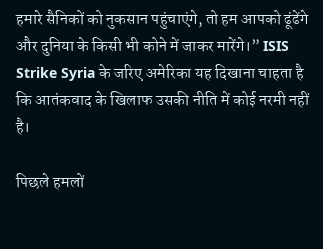हमारे सैनिकों को नुकसान पहुंचाएंगे, तो हम आपको ढूंढेंगे और दुनिया के किसी भी कोने में जाकर मारेंगे।” ISIS Strike Syria के जरिए अमेरिका यह दिखाना चाहता है कि आतंकवाद के खिलाफ उसकी नीति में कोई नरमी नहीं है।

पिछले हमलों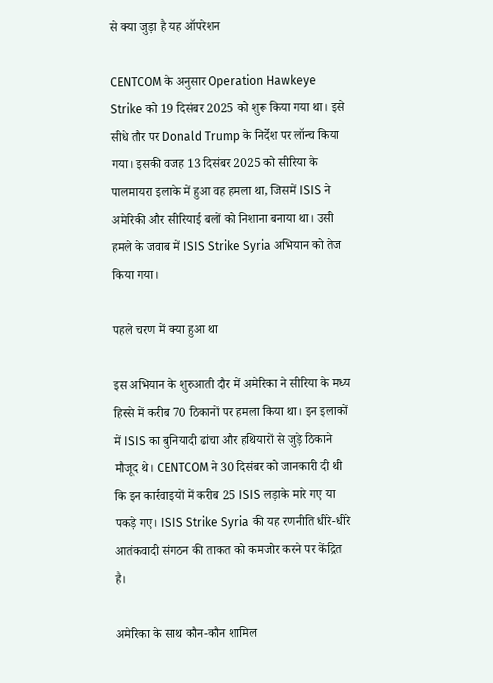से क्या जुड़ा है यह ऑपरेशन

CENTCOM के अनुसार Operation Hawkeye Strike को 19 दिसंबर 2025 को शुरू किया गया था। इसे सीधे तौर पर Donald Trump के निर्देश पर लॉन्च किया गया। इसकी वजह 13 दिसंबर 2025 को सीरिया के पालमायरा इलाके में हुआ वह हमला था, जिसमें ISIS ने अमेरिकी और सीरियाई बलों को निशाना बनाया था। उसी हमले के जवाब में ISIS Strike Syria अभियान को तेज किया गया।

पहले चरण में क्या हुआ था

इस अभियान के शुरुआती दौर में अमेरिका ने सीरिया के मध्य हिस्से में करीब 70 ठिकानों पर हमला किया था। इन इलाकों में ISIS का बुनियादी ढांचा और हथियारों से जुड़े ठिकाने मौजूद थे। CENTCOM ने 30 दिसंबर को जानकारी दी थी कि इन कार्रवाइयों में करीब 25 ISIS लड़ाके मारे गए या पकड़े गए। ISIS Strike Syria की यह रणनीति धीरे-धीरे आतंकवादी संगठन की ताकत को कमजोर करने पर केंद्रित है।

अमेरिका के साथ कौन-कौन शामिल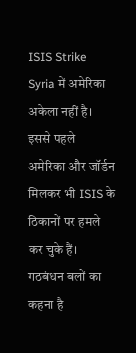ISIS Strike Syria में अमेरिका अकेला नहीं है। इससे पहले अमेरिका और जॉर्डन मिलकर भी ISIS के ठिकानों पर हमले कर चुके हैं। गठबंधन बलों का कहना है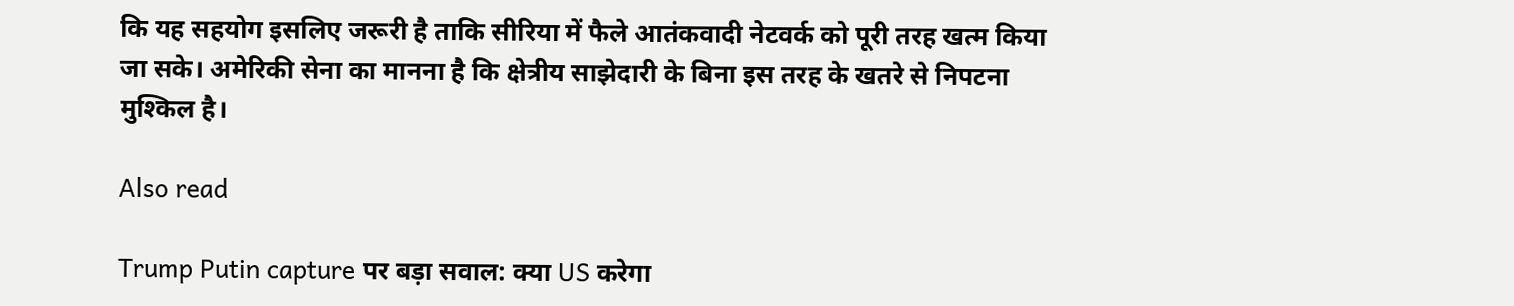कि यह सहयोग इसलिए जरूरी है ताकि सीरिया में फैले आतंकवादी नेटवर्क को पूरी तरह खत्म किया जा सके। अमेरिकी सेना का मानना है कि क्षेत्रीय साझेदारी के बिना इस तरह के खतरे से निपटना मुश्किल है।

Also read

Trump Putin capture पर बड़ा सवाल: क्या US करेगा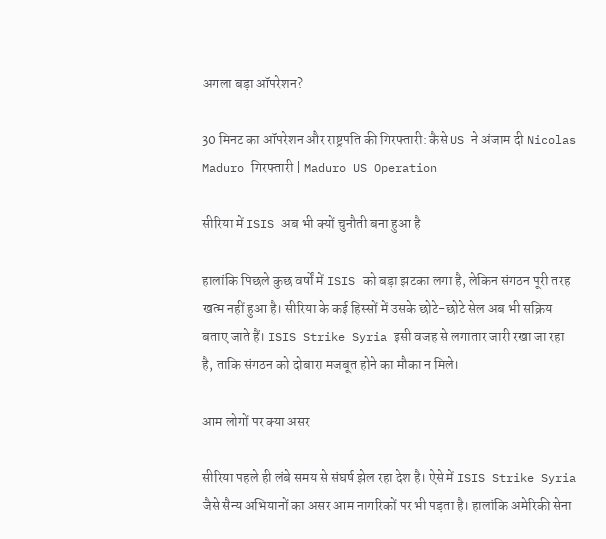अगला बड़ा ऑपरेशन?

30 मिनट का ऑपरेशन और राष्ट्रपति की गिरफ्तारी: कैसे US ने अंजाम दी Nicolas Maduro गिरफ्तारी | Maduro US Operation

सीरिया में ISIS अब भी क्यों चुनौती बना हुआ है

हालांकि पिछले कुछ वर्षों में ISIS को बड़ा झटका लगा है, लेकिन संगठन पूरी तरह खत्म नहीं हुआ है। सीरिया के कई हिस्सों में उसके छोटे-छोटे सेल अब भी सक्रिय बताए जाते हैं। ISIS Strike Syria इसी वजह से लगातार जारी रखा जा रहा है, ताकि संगठन को दोबारा मजबूत होने का मौका न मिले।

आम लोगों पर क्या असर

सीरिया पहले ही लंबे समय से संघर्ष झेल रहा देश है। ऐसे में ISIS Strike Syria जैसे सैन्य अभियानों का असर आम नागरिकों पर भी पड़ता है। हालांकि अमेरिकी सेना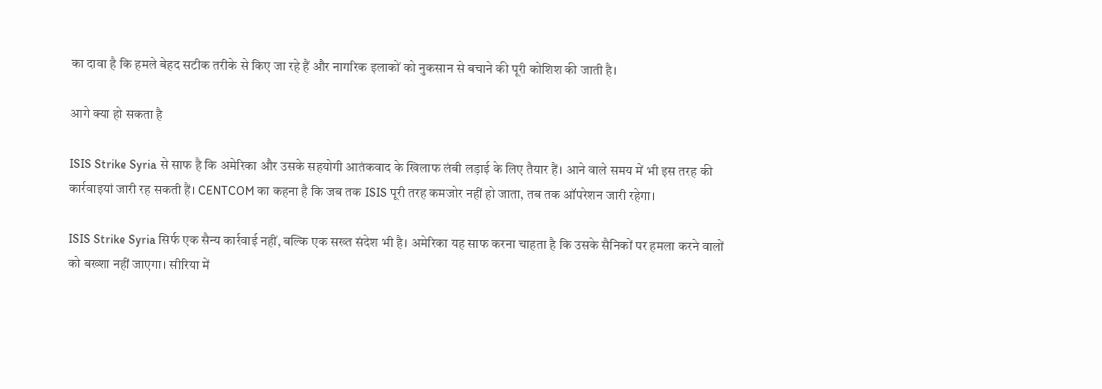का दावा है कि हमले बेहद सटीक तरीके से किए जा रहे हैं और नागरिक इलाकों को नुकसान से बचाने की पूरी कोशिश की जाती है।

आगे क्या हो सकता है

ISIS Strike Syria से साफ है कि अमेरिका और उसके सहयोगी आतंकवाद के खिलाफ लंबी लड़ाई के लिए तैयार हैं। आने वाले समय में भी इस तरह की कार्रवाइयां जारी रह सकती हैं। CENTCOM का कहना है कि जब तक ISIS पूरी तरह कमजोर नहीं हो जाता, तब तक ऑपरेशन जारी रहेगा।

ISIS Strike Syria सिर्फ एक सैन्य कार्रवाई नहीं, बल्कि एक सख्त संदेश भी है। अमेरिका यह साफ करना चाहता है कि उसके सैनिकों पर हमला करने वालों को बख्शा नहीं जाएगा। सीरिया में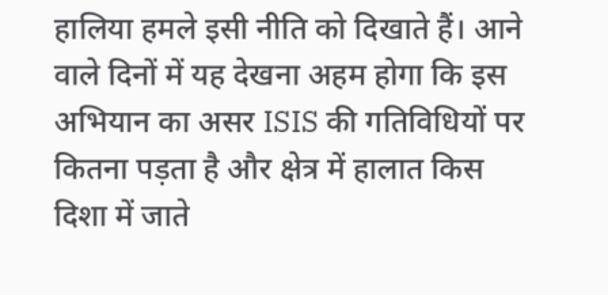हालिया हमले इसी नीति को दिखाते हैं। आने वाले दिनों में यह देखना अहम होगा कि इस अभियान का असर ISIS की गतिविधियों पर कितना पड़ता है और क्षेत्र में हालात किस दिशा में जाते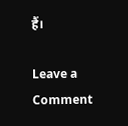हैं।

Leave a Comment